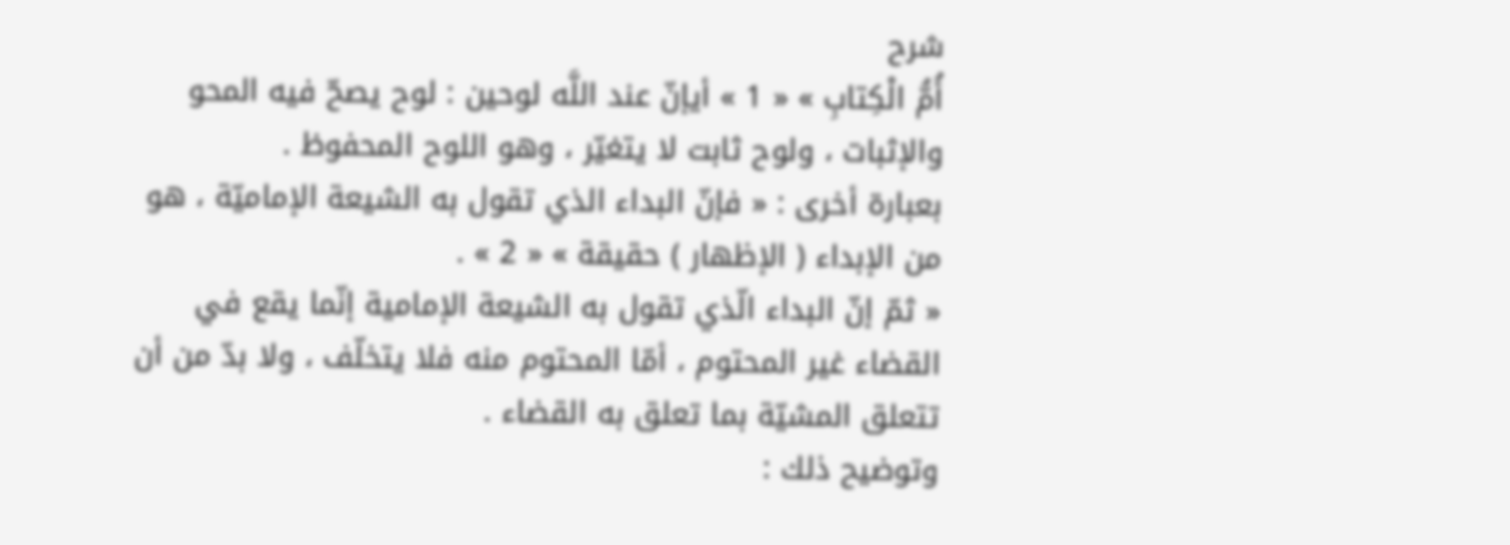شرح
أُمُّ الْكِتابِ » « 1 » أيإنّ عند اللَّه لوحين : لوح يصحّ فيه المحو والإثبات ، ولوح ثابت لا يتغيّر ، وهو اللوح المحفوظ .
بعبارة أخرى : « فإنّ البداء الذي تقول به الشيعة الإماميّة ، هو من الإبداء ( الإظهار ) حقيقة » « 2 » .
« ثمّ إنّ البداء الّذي تقول به الشيعة الإمامية إنّما يقع في القضاء غير المحتوم ، أمّا المحتوم منه فلا يتخلّف ، ولا بدّ من أن تتعلق المشيّة بما تعلق به القضاء .
وتوضيح ذلك :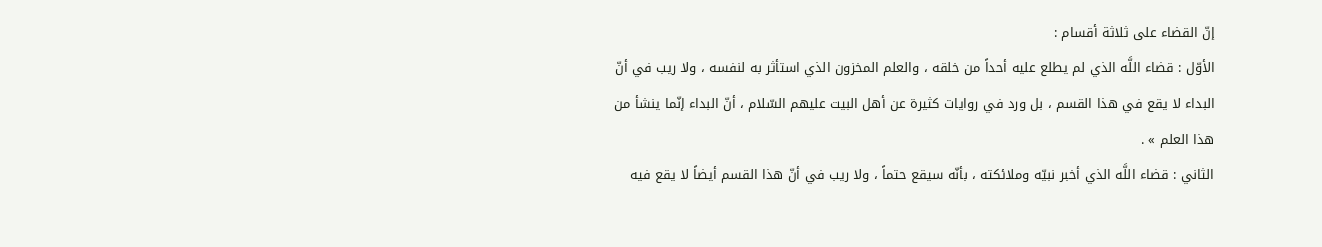إنّ القضاء على ثلاثة أقسام :
الأوّل : قضاء اللَّه الذي لم يطلع عليه أحداً من خلقه ، والعلم المخزون الذي استأثر به لنفسه ، ولا ريب في أنّ البداء لا يقع في هذا القسم ، بل ورد في روايات كثيرة عن أهل البيت عليهم السّلام ، أنّ البداء إنّما ينشأ من هذا العلم » .
الثاني : قضاء اللَّه الذي أخبر نبيّه وملائكته ، بأنّه سيقع حتماً ، ولا ريب في أنّ هذا القسم أيضاً لا يقع فيه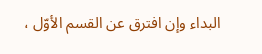البداء وإن افترق عن القسم الأوّل ،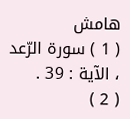هامش
( 1 ) سورة الرّعد ، الآية : 39 .
( 2 )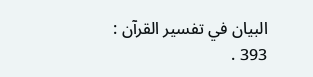البيان في تفسير القرآن : 393 .